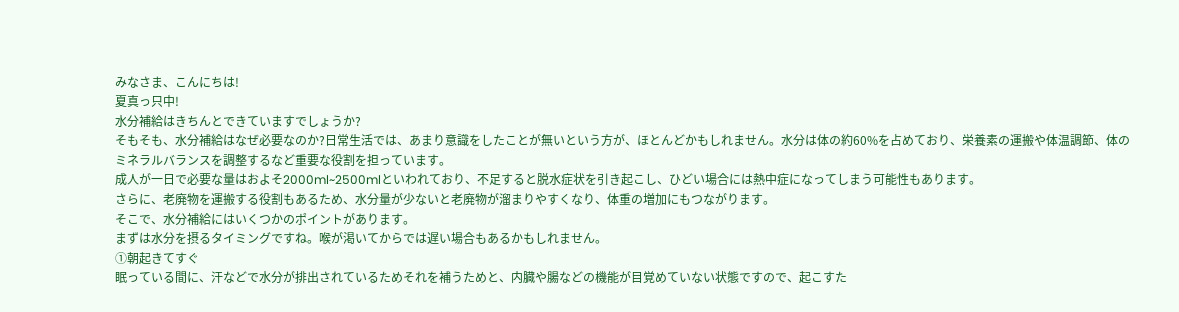みなさま、こんにちは!
夏真っ只中!
水分補給はきちんとできていますでしょうか?
そもそも、水分補給はなぜ必要なのか?日常生活では、あまり意識をしたことが無いという方が、ほとんどかもしれません。水分は体の約60%を占めており、栄養素の運搬や体温調節、体のミネラルバランスを調整するなど重要な役割を担っています。
成人が一日で必要な量はおよそ2000ml~2500mlといわれており、不足すると脱水症状を引き起こし、ひどい場合には熱中症になってしまう可能性もあります。
さらに、老廃物を運搬する役割もあるため、水分量が少ないと老廃物が溜まりやすくなり、体重の増加にもつながります。
そこで、水分補給にはいくつかのポイントがあります。
まずは水分を摂るタイミングですね。喉が渇いてからでは遅い場合もあるかもしれません。
①朝起きてすぐ
眠っている間に、汗などで水分が排出されているためそれを補うためと、内臓や腸などの機能が目覚めていない状態ですので、起こすた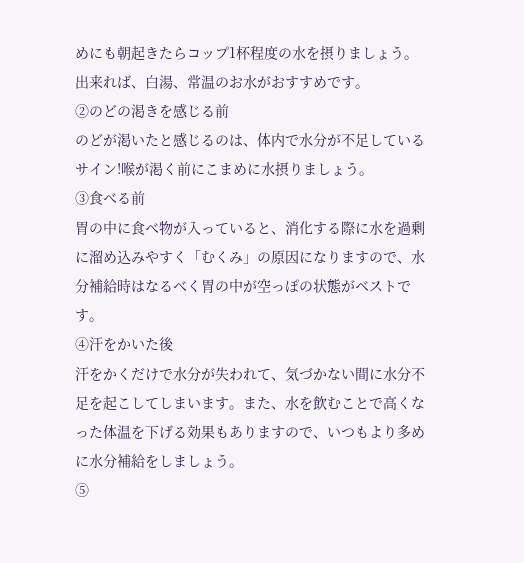めにも朝起きたらコップ1杯程度の水を摂りましょう。出来れば、白湯、常温のお水がおすすめです。
②のどの渇きを感じる前
のどが渇いたと感じるのは、体内で水分が不足しているサイン!喉が渇く前にこまめに水摂りましょう。
③食べる前
胃の中に食べ物が入っていると、消化する際に水を過剰に溜め込みやすく「むくみ」の原因になりますので、水分補給時はなるべく胃の中が空っぽの状態がベストです。
④汗をかいた後
汗をかくだけで水分が失われて、気づかない間に水分不足を起こしてしまいます。また、水を飲むことで高くなった体温を下げる効果もありますので、いつもより多めに水分補給をしましょう。
⑤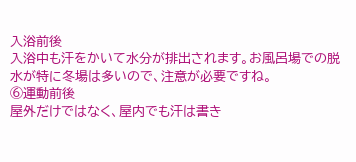入浴前後
入浴中も汗をかいて水分が排出されます。お風呂場での脱水が特に冬場は多いので、注意が必要ですね。
⑥運動前後
屋外だけではなく、屋内でも汗は書き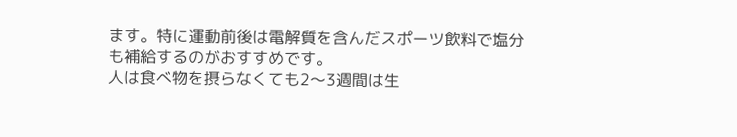ます。特に運動前後は電解質を含んだスポーツ飲料で塩分も補給するのがおすすめです。
人は食べ物を摂らなくても2〜3週間は生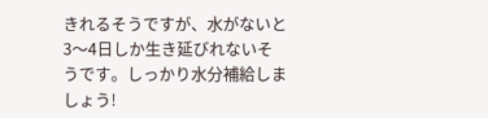きれるそうですが、水がないと3〜4日しか生き延びれないそうです。しっかり水分補給しましょう!